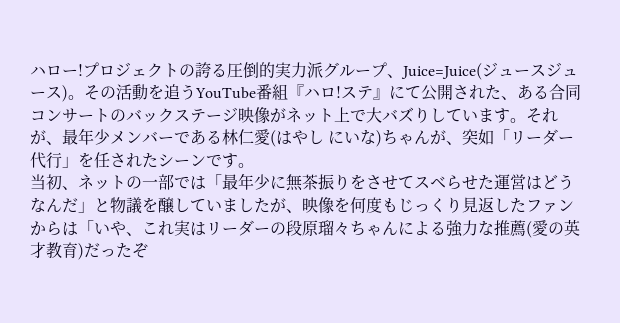ハロー!プロジェクトの誇る圧倒的実力派グループ、Juice=Juice(ジュースジュース)。その活動を追うYouTube番組『ハロ!ステ』にて公開された、ある合同コンサートのバックステージ映像がネット上で大バズりしています。それが、最年少メンバーである林仁愛(はやし にいな)ちゃんが、突如「リーダー代行」を任されたシーンです。
当初、ネットの一部では「最年少に無茶振りをさせてスベらせた運営はどうなんだ」と物議を醸していましたが、映像を何度もじっくり見返したファンからは「いや、これ実はリーダーの段原瑠々ちゃんによる強力な推薦(愛の英才教育)だったぞ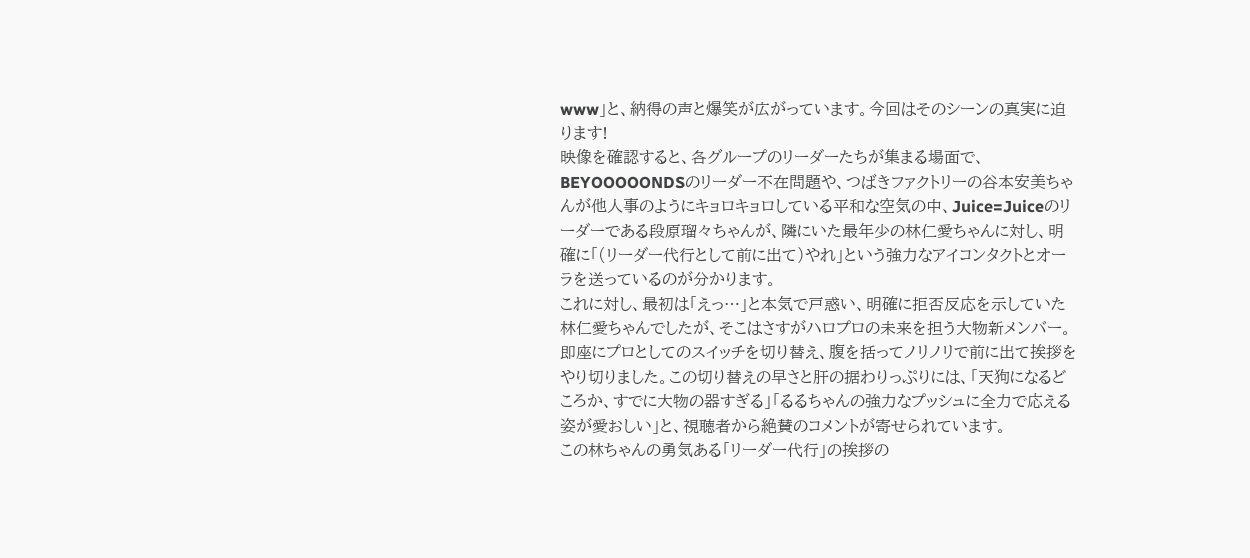www」と、納得の声と爆笑が広がっています。今回はそのシーンの真実に迫ります!
映像を確認すると、各グループのリーダーたちが集まる場面で、BEYOOOOONDSのリーダー不在問題や、つばきファクトリーの谷本安美ちゃんが他人事のようにキョロキョロしている平和な空気の中、Juice=Juiceのリーダーである段原瑠々ちゃんが、隣にいた最年少の林仁愛ちゃんに対し、明確に「(リーダー代行として前に出て)やれ」という強力なアイコンタクトとオーラを送っているのが分かります。
これに対し、最初は「えっ…」と本気で戸惑い、明確に拒否反応を示していた林仁愛ちゃんでしたが、そこはさすがハロプロの未来を担う大物新メンバー。即座にプロとしてのスイッチを切り替え、腹を括ってノリノリで前に出て挨拶をやり切りました。この切り替えの早さと肝の据わりっぷりには、「天狗になるどころか、すでに大物の器すぎる」「るるちゃんの強力なプッシュに全力で応える姿が愛おしい」と、視聴者から絶賛のコメントが寄せられています。
この林ちゃんの勇気ある「リーダー代行」の挨拶の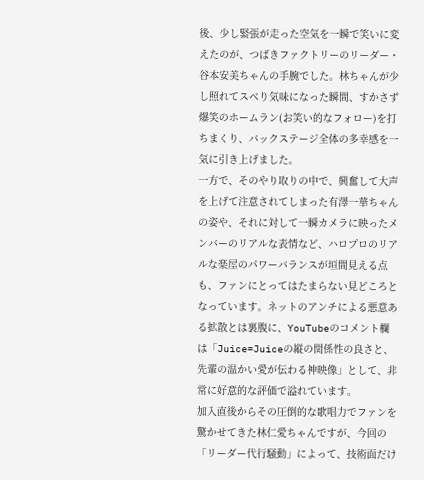後、少し緊張が走った空気を一瞬で笑いに変えたのが、つばきファクトリーのリーダー・谷本安美ちゃんの手腕でした。林ちゃんが少し照れてスベり気味になった瞬間、すかさず爆笑のホームラン(お笑い的なフォロー)を打ちまくり、バックステージ全体の多幸感を一気に引き上げました。
一方で、そのやり取りの中で、興奮して大声を上げて注意されてしまった有澤一華ちゃんの姿や、それに対して一瞬カメラに映ったメンバーのリアルな表情など、ハロプロのリアルな楽屋のパワーバランスが垣間見える点も、ファンにとってはたまらない見どころとなっています。ネットのアンチによる悪意ある拡散とは裏腹に、YouTubeのコメント欄は「Juice=Juiceの縦の関係性の良さと、先輩の温かい愛が伝わる神映像」として、非常に好意的な評価で溢れています。
加入直後からその圧倒的な歌唱力でファンを驚かせてきた林仁愛ちゃんですが、今回の「リーダー代行騒動」によって、技術面だけ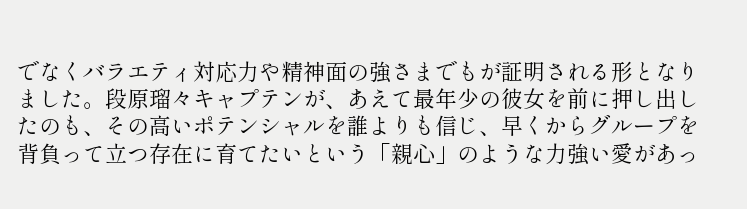でなくバラエティ対応力や精神面の強さまでもが証明される形となりました。段原瑠々キャプテンが、あえて最年少の彼女を前に押し出したのも、その高いポテンシャルを誰よりも信じ、早くからグループを背負って立つ存在に育てたいという「親心」のような力強い愛があっ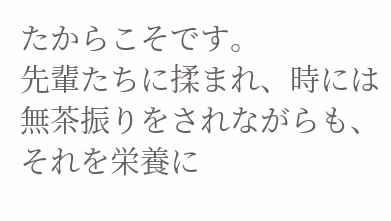たからこそです。
先輩たちに揉まれ、時には無茶振りをされながらも、それを栄養に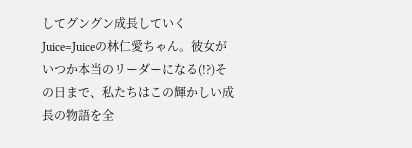してグングン成長していくJuice=Juiceの林仁愛ちゃん。彼女がいつか本当のリーダーになる(!?)その日まで、私たちはこの輝かしい成長の物語を全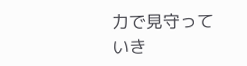力で見守っていき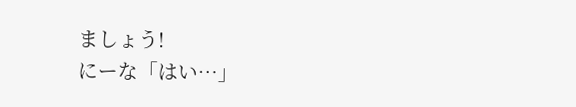ましょう!
にーな「はい…」